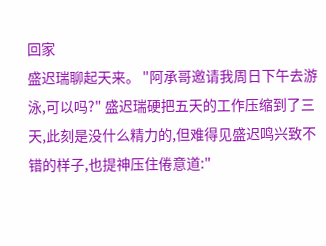回家
盛迟瑞聊起天来。 "阿承哥邀请我周日下午去游泳,可以吗?" 盛迟瑞硬把五天的工作压缩到了三天,此刻是没什么精力的,但难得见盛迟鸣兴致不错的样子,也提神压住倦意道:"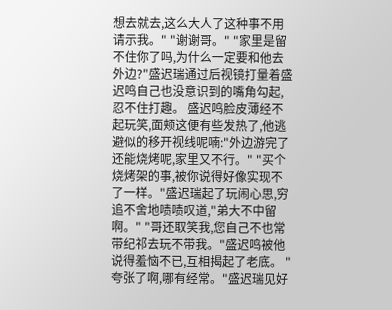想去就去,这么大人了这种事不用请示我。" "谢谢哥。" "家里是留不住你了吗,为什么一定要和他去外边?"盛迟瑞通过后视镜打量着盛迟鸣自己也没意识到的嘴角勾起,忍不住打趣。 盛迟鸣脸皮薄经不起玩笑,面颊这便有些发热了,他逃避似的移开视线呢喃:"外边游完了还能烧烤呢,家里又不行。" "买个烧烤架的事,被你说得好像实现不了一样。"盛迟瑞起了玩闹心思,穷追不舍地啧啧叹道,"弟大不中留啊。" "哥还取笑我,您自己不也常带纪祁去玩不带我。"盛迟鸣被他说得羞恼不已,互相揭起了老底。 "夸张了啊,哪有经常。"盛迟瑞见好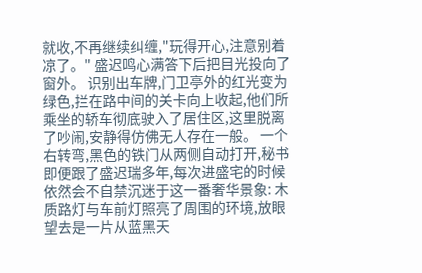就收,不再继续纠缠,"玩得开心,注意别着凉了。" 盛迟鸣心满答下后把目光投向了窗外。 识别出车牌,门卫亭外的红光变为绿色,拦在路中间的关卡向上收起,他们所乘坐的轿车彻底驶入了居住区,这里脱离了吵闹,安静得仿佛无人存在一般。 一个右转弯,黑色的铁门从两侧自动打开,秘书即便跟了盛迟瑞多年,每次进盛宅的时候依然会不自禁沉迷于这一番奢华景象: 木质路灯与车前灯照亮了周围的环境,放眼望去是一片从蓝黑天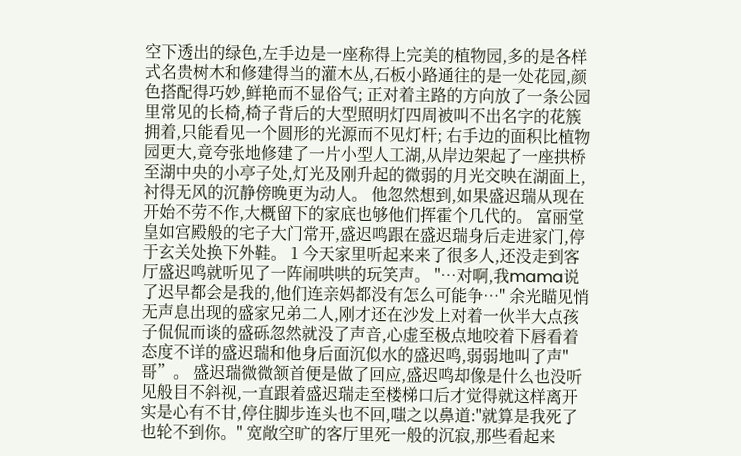空下透出的绿色,左手边是一座称得上完美的植物园,多的是各样式名贵树木和修建得当的灌木丛,石板小路通往的是一处花园,颜色搭配得巧妙,鲜艳而不显俗气; 正对着主路的方向放了一条公园里常见的长椅,椅子背后的大型照明灯四周被叫不出名字的花簇拥着,只能看见一个圆形的光源而不见灯杆; 右手边的面积比植物园更大,竟夸张地修建了一片小型人工湖,从岸边架起了一座拱桥至湖中央的小亭子处,灯光及刚升起的微弱的月光交映在湖面上,衬得无风的沉静傍晚更为动人。 他忽然想到,如果盛迟瑞从现在开始不劳不作,大概留下的家底也够他们挥霍个几代的。 富丽堂皇如宫殿般的宅子大门常开,盛迟鸣跟在盛迟瑞身后走进家门,停于玄关处换下外鞋。 1 今天家里听起来来了很多人,还没走到客厅盛迟鸣就听见了一阵闹哄哄的玩笑声。 "…对啊,我mama说了迟早都会是我的,他们连亲妈都没有怎么可能争…" 余光瞄见悄无声息出现的盛家兄弟二人,刚才还在沙发上对着一伙半大点孩子侃侃而谈的盛砾忽然就没了声音,心虚至极点地咬着下唇看着态度不详的盛迟瑞和他身后面沉似水的盛迟鸣,弱弱地叫了声"哥”。 盛迟瑞微微颔首便是做了回应,盛迟鸣却像是什么也没听见般目不斜视,一直跟着盛迟瑞走至楼梯口后才觉得就这样离开实是心有不甘,停住脚步连头也不回,嗤之以鼻道:"就算是我死了也轮不到你。" 宽敞空旷的客厅里死一般的沉寂,那些看起来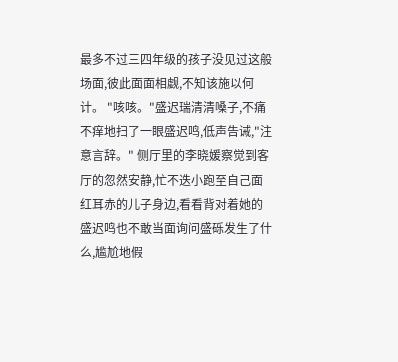最多不过三四年级的孩子没见过这般场面,彼此面面相觑,不知该施以何计。 "咳咳。"盛迟瑞清清嗓子,不痛不痒地扫了一眼盛迟鸣,低声告诫,"注意言辞。" 侧厅里的李晓媛察觉到客厅的忽然安静,忙不迭小跑至自己面红耳赤的儿子身边,看看背对着她的盛迟鸣也不敢当面询问盛砾发生了什么,尴尬地假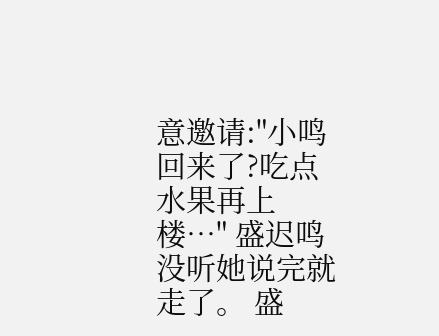意邀请:"小鸣回来了?吃点水果再上楼…" 盛迟鸣没听她说完就走了。 盛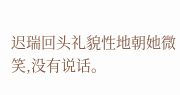迟瑞回头礼貌性地朝她微笑,没有说话。